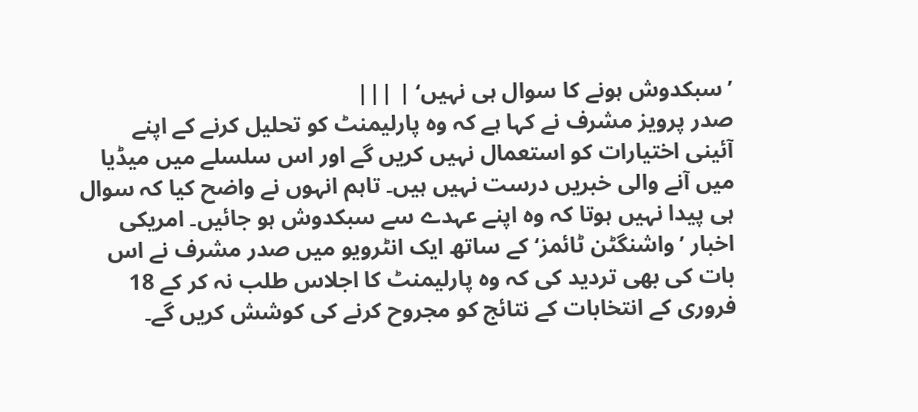’سبکدوش ہونے کا سوال ہی نہیں‘ | |||
صدر پرویز مشرف نے کہا ہے کہ وہ پارلیمنٹ کو تحلیل کرنے کے اپنے آئینی اختیارات کو استعمال نہیں کریں گے اور اس سلسلے میں میڈیا میں آنے والی خبریں درست نہیں ہیں۔ تاہم انہوں نے واضح کیا کہ سوال ہی پیدا نہیں ہوتا کہ وہ اپنے عہدے سے سبکدوش ہو جائیں۔ امریکی اخبار ’واشنگٹن ٹائمز‘ کے ساتھ ایک انٹرویو میں صدر مشرف نے اس بات کی بھی تردید کی کہ وہ پارلیمنٹ کا اجلاس طلب نہ کر کے 18 فروری کے انتخابات کے نتائج کو مجروح کرنے کی کوشش کریں گے۔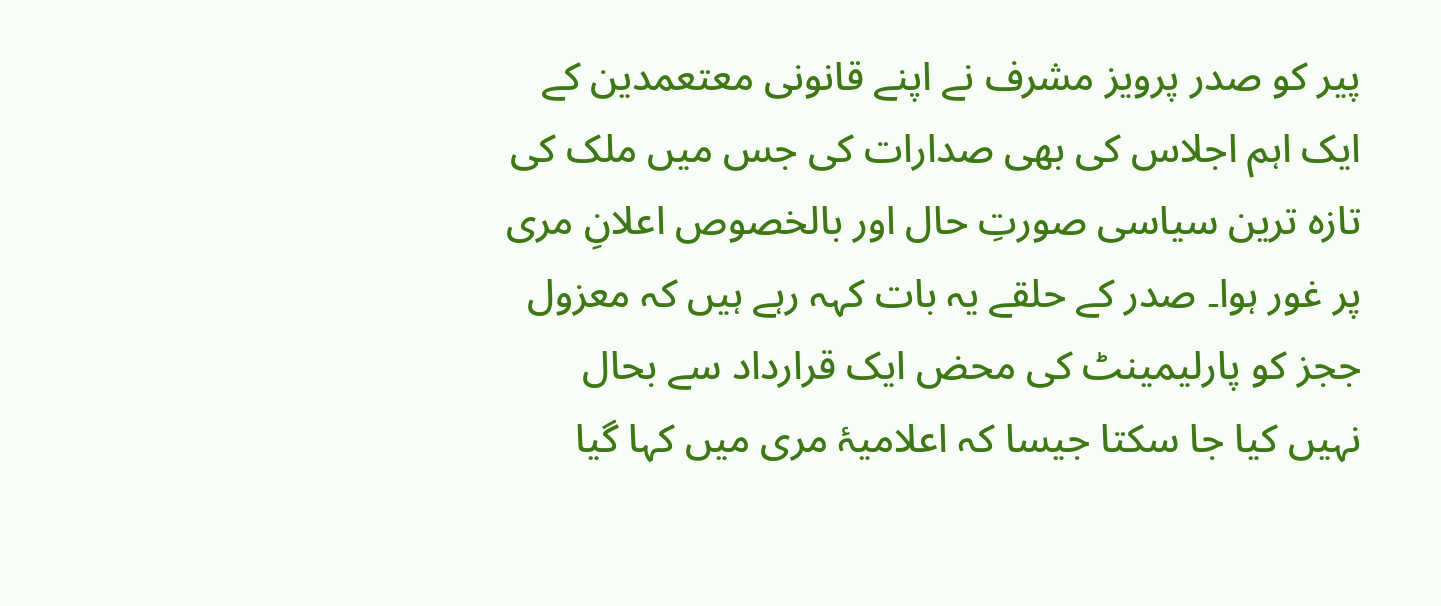پیر کو صدر پرویز مشرف نے اپنے قانونی معتعمدین کے ایک اہم اجلاس کی بھی صدارات کی جس میں ملک کی تازہ ترین سیاسی صورتِ حال اور بالخصوص اعلانِ مری پر غور ہوا۔ صدر کے حلقے یہ بات کہہ رہے ہیں کہ معزول ججز کو پارلیمینٹ کی محض ایک قرارداد سے بحال نہیں کیا جا سکتا جیسا کہ اعلامیۂ مری میں کہا گیا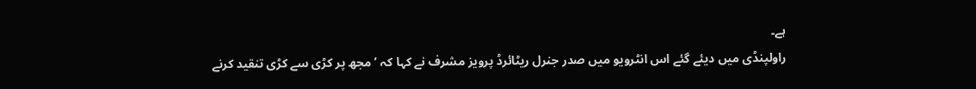ہے۔
راولپنڈی میں دیئے گئے اس انٹرویو میں صدر جنرل ریٹائرڈ پرویز مشرف نے کہا کہ ’مجھ پر کڑی سے کڑی تنقید کرنے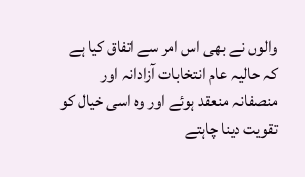والوں نے بھی اس امر سے اتفاق کیا ہے کہ حالیہ عام انتخابات آزادانہ اور منصفانہ منعقد ہوئے اور وہ اسی خیال کو تقویت دینا چاہتے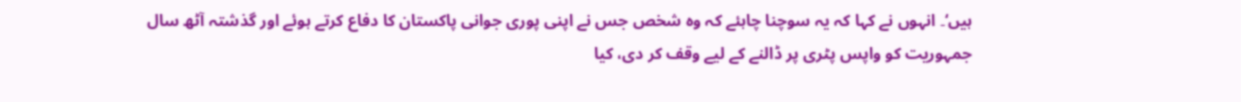ہیں‘۔ انہوں نے کہا کہ یہ سوچنا چاہئے کہ وہ شخص جس نے اپنی پوری جوانی پاکستان کا دفاع کرتے ہوئے اور گذشتہ آٹھ سال جمہوریت کو واپس پٹری پر ڈالنے کے لیے وقف کر دی، کیا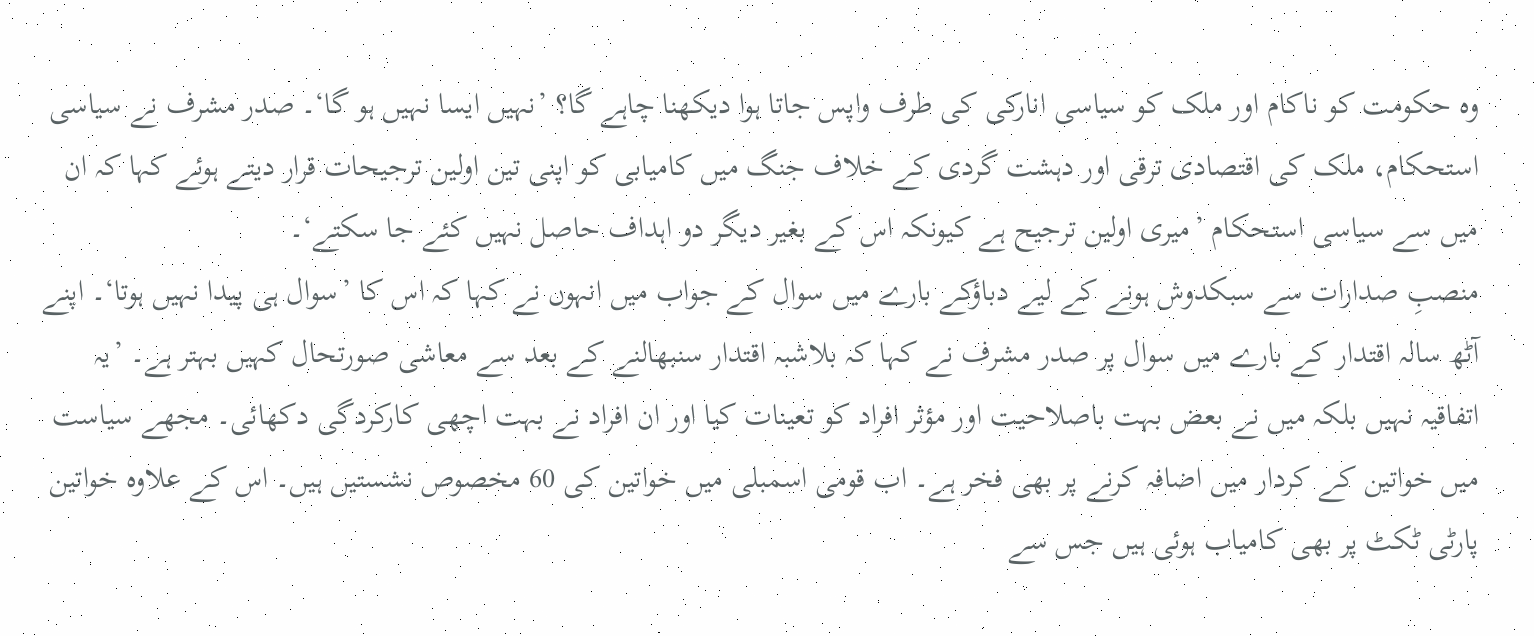وہ حکومت کو ناکام اور ملک کو سیاسی انارکی کی طرف واپس جاتا ہوا دیکھنا چاہے گا؟ ’نہیں ایسا نہیں ہو گا‘۔ صدر مشرف نے سیاسی استحکام، ملک کی اقتصادی ترقی اور دہشت گردی کے خلاف جنگ میں کامیابی کو اپنی تین اولین ترجیحات قرار دیتے ہوئے کہا کہ ان میں سے سیاسی استحکام ’میری اولین ترجیح ہے کیونکہ اس کے بغیر دیگر دو اہداف حاصل نہیں کئے جا سکتے‘۔
منصبِ صدارات سے سبکدوش ہونے کے لیے دباؤکے بارے میں سوال کے جواب میں انہوں نے کہا کہ اس کا ’سوال ہی پیدا نہیں ہوتا‘۔ اپنے آٹھ سالہ اقتدار کے بارے میں سوال پر صدر مشرف نے کہا کہ بلاشبہ اقتدار سنبھالنے کے بعد سے معاشی صورتحال کہیں بہتر ہے۔ ’یہ اتفاقیہ نہیں بلکہ میں نے بعض بہت باصلاحیت اور مؤثر افراد کو تعینات کیا اور ان افراد نے بہت اچھی کارکردگی دکھائی۔ مجھے سیاست میں خواتین کے کردار میں اضافہ کرنے پر بھی فخر ہے۔ اب قومی اسمبلی میں خواتین کی 60 مخصوص نشستیں ہیں۔ اس کے علاوہ خواتین پارٹی ٹکٹ پر بھی کامیاب ہوئی ہیں جس سے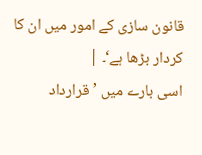قانون سازی کے امور میں ان کا کردار بڑھا ہے‘۔ |
اسی بارے میں ’قرارداد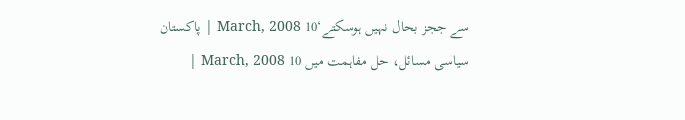سے ججز بحال نہیں ہوسکتے‘10 March, 2008 | پاکستان سیاسی مسائل، حل مفاہمت میں 10 March, 2008 |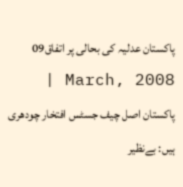پاکستان عدلیہ کی بحالی پر اتفاق09 March, 2008 | پاکستان اصل چیف جسٹس افتخار چودھری ہیں: بےنظیر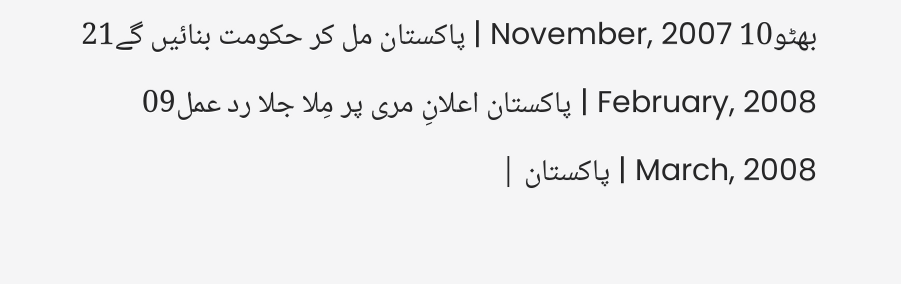بھٹو10 November, 2007 | پاکستان مل کر حکومت بنائیں گے21 February, 2008 | پاکستان اعلانِ مری پر مِلا جلا رد عمل09 March, 2008 | پاکستان |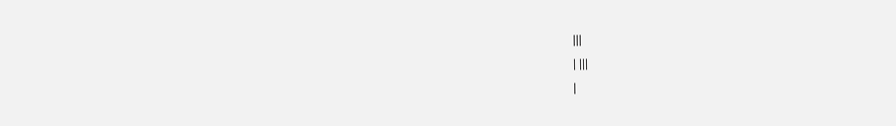|||
| |||
|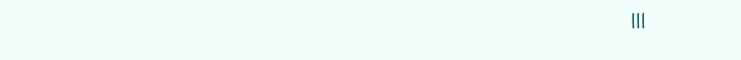|||